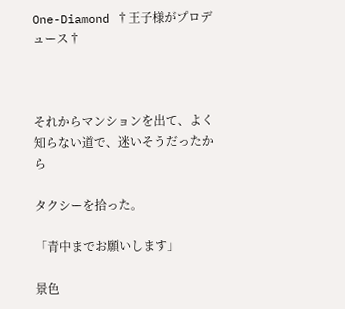One-Diamond †王子様がプロデュース†



それからマンションを出て、よく知らない道で、迷いそうだったから

タクシーを拾った。

「青中までお願いします」

景色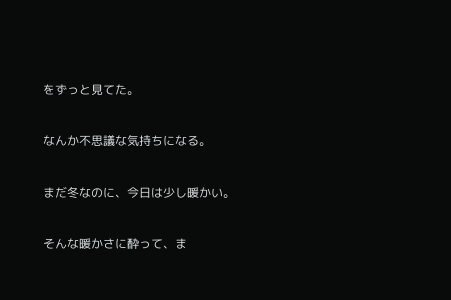をずっと見てた。

なんか不思議な気持ちになる。

まだ冬なのに、今日は少し暖かい。

そんな暖かさに酔って、ま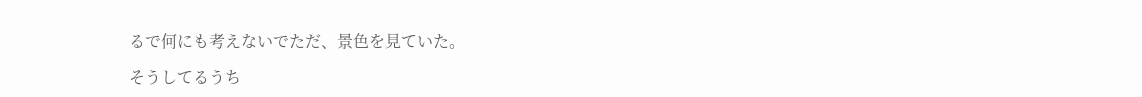るで何にも考えないでただ、景色を見ていた。

そうしてるうち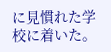に見慣れた学校に着いた。